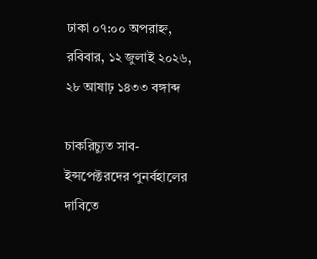ঢাকা ০৭:০০ অপরাহ্ন, রবিবার, ১২ জুলাই ২০২৬, ২৮ আষাঢ় ১৪৩৩ বঙ্গাব্দ

চাকরিচ্যুত সাব-ইন্সপেক্টরদের পুনর্বহালের দাবিতে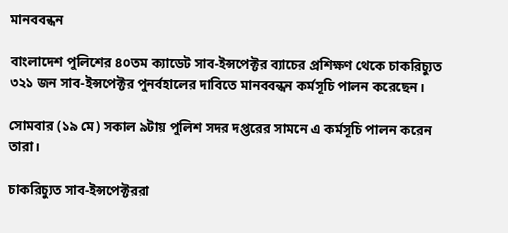মানববন্ধন

বাংলাদেশ পুলিশের ৪০তম ক্যাডেট সাব-ইন্সপেক্টর ব্যাচের প্রশিক্ষণ থেকে চাকরিচ্যুত ৩২১ জন সাব-ইন্সপেক্টর পুনর্বহালের দাবিতে মানববন্ধন কর্মসূচি পালন করেছেন।

সোমবার (১৯ মে) সকাল ৯টায় পুলিশ সদর দপ্তরের সামনে এ কর্মসূচি পালন করেন তারা।

চাকরিচ্যুত সাব-ইন্সপেক্টররা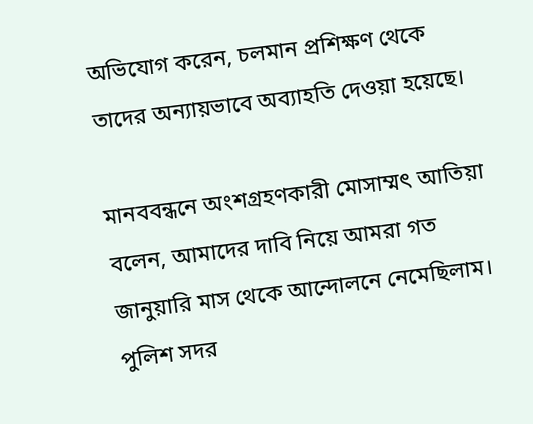অভিযোগ করেন, চলমান প্রশিক্ষণ থেকে তাদের অন্যায়ভাবে অব্যাহতি দেওয়া হয়েছে।

মানববন্ধনে অংশগ্রহণকারী মোসাম্মৎ আতিয়া বলেন, আমাদের দাবি নিয়ে আমরা গত জানুয়ারি মাস থেকে আন্দোলনে নেমেছিলাম। পুলিশ সদর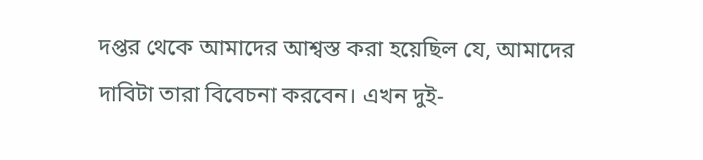দপ্তর থেকে আমাদের আশ্বস্ত করা হয়েছিল যে, আমাদের দাবিটা তারা বিবেচনা করবেন। এখন দুই-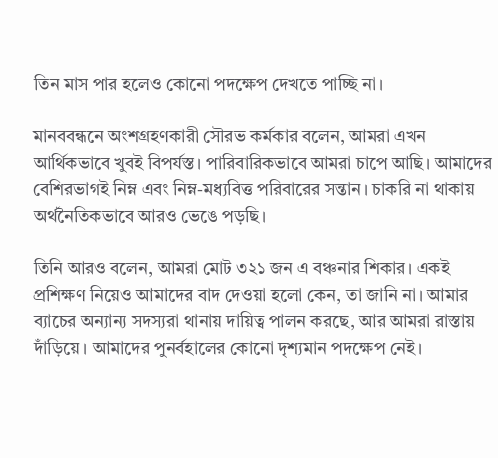তিন মাস পার হলেও কোনো পদক্ষেপ দেখতে পাচ্ছি না।

মানববন্ধনে অংশগ্রহণকারী সৌরভ কর্মকার বলেন, আমরা এখন আর্থিকভাবে খুবই বিপর্যস্ত। পারিবারিকভাবে আমরা চাপে আছি। আমাদের বেশিরভাগই নিম্ন এবং নিম্ন-মধ্যবিত্ত পরিবারের সন্তান। চাকরি না থাকায় অর্থনৈতিকভাবে আরও ভেঙে পড়ছি।

তিনি আরও বলেন, আমরা মোট ৩২১ জন এ বঞ্চনার শিকার। একই প্রশিক্ষণ নিয়েও আমাদের বাদ দেওয়া হলো কেন, তা জানি না। আমার ব্যাচের অন্যান্য সদস্যরা থানায় দায়িত্ব পালন করছে, আর আমরা রাস্তায় দাঁড়িয়ে। আমাদের পুনর্বহালের কোনো দৃশ্যমান পদক্ষেপ নেই।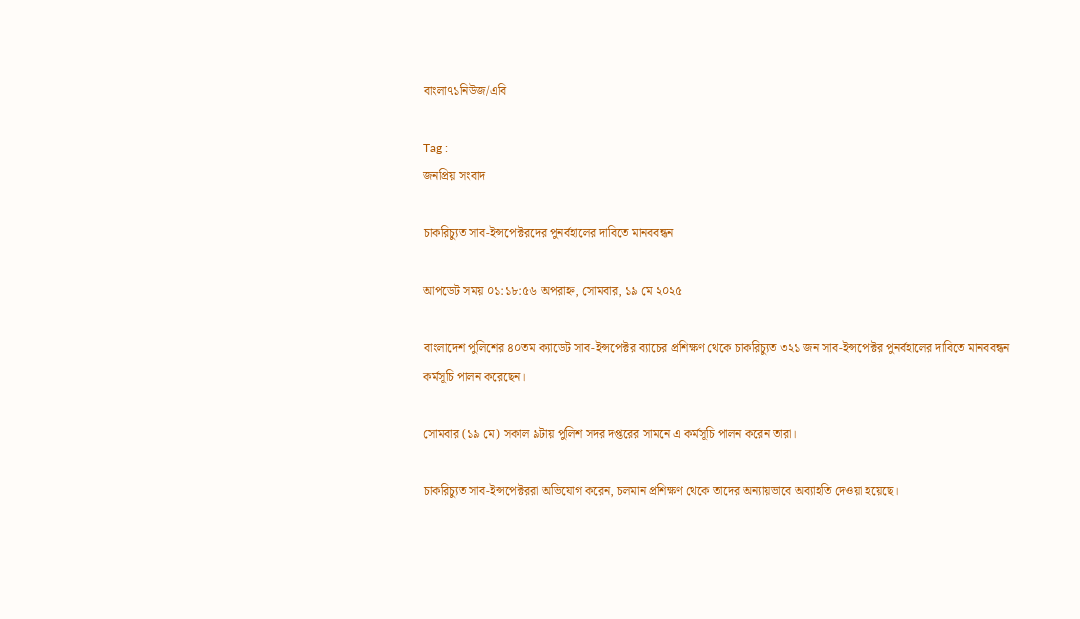বাংলা৭১নিউজ/এবি

Tag :
জনপ্রিয় সংবাদ

চাকরিচ্যুত সাব-ইন্সপেক্টরদের পুনর্বহালের দাবিতে মানববন্ধন

আপডেট সময় ০১:১৮:৫৬ অপরাহ্ন, সোমবার, ১৯ মে ২০২৫

বাংলাদেশ পুলিশের ৪০তম ক্যাডেট সাব-ইন্সপেক্টর ব্যাচের প্রশিক্ষণ থেকে চাকরিচ্যুত ৩২১ জন সাব-ইন্সপেক্টর পুনর্বহালের দাবিতে মানববন্ধন কর্মসূচি পালন করেছেন।

সোমবার (১৯ মে) সকাল ৯টায় পুলিশ সদর দপ্তরের সামনে এ কর্মসূচি পালন করেন তারা।

চাকরিচ্যুত সাব-ইন্সপেক্টররা অভিযোগ করেন, চলমান প্রশিক্ষণ থেকে তাদের অন্যায়ভাবে অব্যাহতি দেওয়া হয়েছে।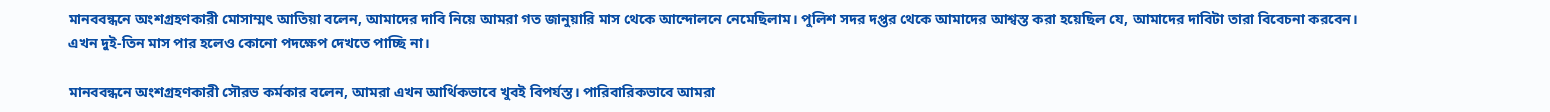মানববন্ধনে অংশগ্রহণকারী মোসাম্মৎ আতিয়া বলেন, আমাদের দাবি নিয়ে আমরা গত জানুয়ারি মাস থেকে আন্দোলনে নেমেছিলাম। পুলিশ সদর দপ্তর থেকে আমাদের আশ্বস্ত করা হয়েছিল যে, আমাদের দাবিটা তারা বিবেচনা করবেন। এখন দুই-তিন মাস পার হলেও কোনো পদক্ষেপ দেখতে পাচ্ছি না।

মানববন্ধনে অংশগ্রহণকারী সৌরভ কর্মকার বলেন, আমরা এখন আর্থিকভাবে খুবই বিপর্যস্ত। পারিবারিকভাবে আমরা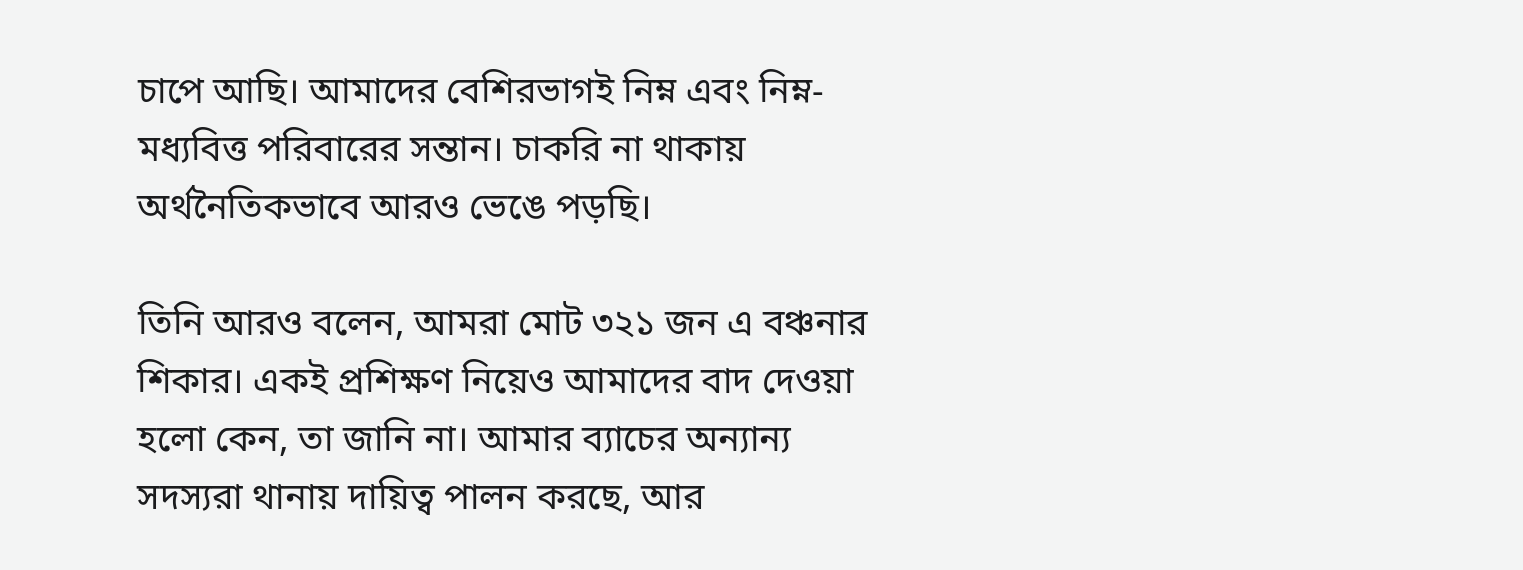চাপে আছি। আমাদের বেশিরভাগই নিম্ন এবং নিম্ন-মধ্যবিত্ত পরিবারের সন্তান। চাকরি না থাকায় অর্থনৈতিকভাবে আরও ভেঙে পড়ছি।

তিনি আরও বলেন, আমরা মোট ৩২১ জন এ বঞ্চনার শিকার। একই প্রশিক্ষণ নিয়েও আমাদের বাদ দেওয়া হলো কেন, তা জানি না। আমার ব্যাচের অন্যান্য সদস্যরা থানায় দায়িত্ব পালন করছে, আর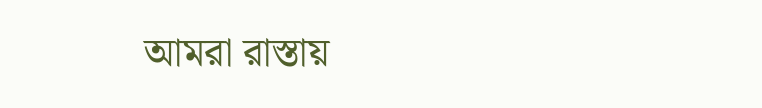আমরা রাস্তায়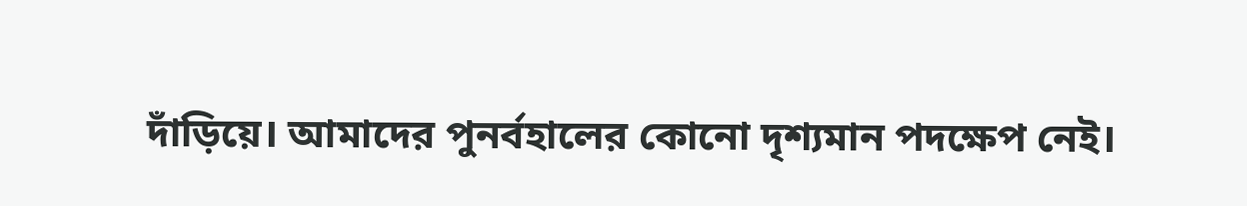দাঁড়িয়ে। আমাদের পুনর্বহালের কোনো দৃশ্যমান পদক্ষেপ নেই।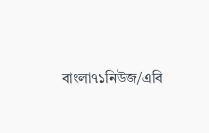বাংলা৭১নিউজ/এবি